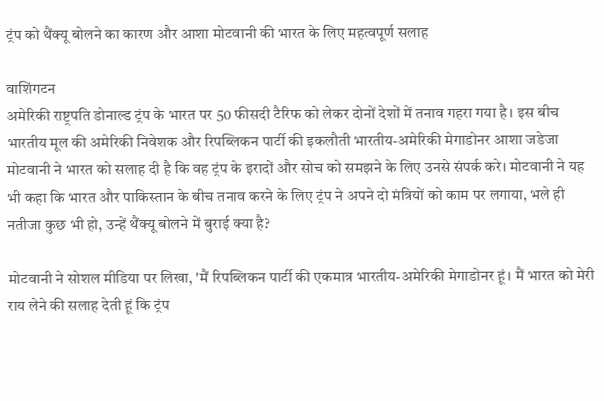ट्रंप को थैंक्यू बोलने का कारण और आशा मोटवानी की भारत के लिए महत्वपूर्ण सलाह

वाशिंगटन
अमेरिकी राष्ट्रपति डोनाल्ड ट्रंप के भारत पर 50 फीसदी टैरिफ को लेकर दोनों देशों में तनाव गहरा गया है। इस बीच भारतीय मूल की अमेरिकी निवेशक और रिपब्लिकन पार्टी की इकलौती भारतीय-अमेरिकी मेगाडोनर आशा जडेजा मोटवानी ने भारत को सलाह दी है कि वह ट्रंप के इरादों और सोच को समझने के लिए उनसे संपर्क करे। मोटवानी ने यह भी कहा कि भारत और पाकिस्तान के बीच तनाव करने के लिए ट्रंप ने अपने दो मंत्रियों को काम पर लगाया, भले ही नतीजा कुछ भी हो, उन्हें थैंक्यू बोलने में बुराई क्या है?

मोटवानी ने सोशल मीडिया पर लिखा, 'मैं रिपब्लिकन पार्टी की एकमात्र भारतीय-अमेरिकी मेगाडोनर हूं। मैं भारत को मेरी राय लेने की सलाह देती हूं कि ट्रंप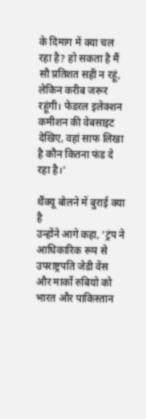के दिमाग में क्या चल रहा है? हो सकता है मैं सौ प्रतिशत सही न रहूं, लेकिन करीब जरूर रहूंगी। फेडरल इलेक्शन कमीशन की वेबसाइट देखिए, वहां साफ लिखा है कौन कितना फंड दे रहा है।'

थैंक्यू बोलने में बुराई क्या है
उन्होंने आगे कहा, ‘ट्रंप ने आधिकारिक रूप से उपराष्ट्रपति जेडी वेंस और मार्को रुबियो को भारत और पाकिस्तान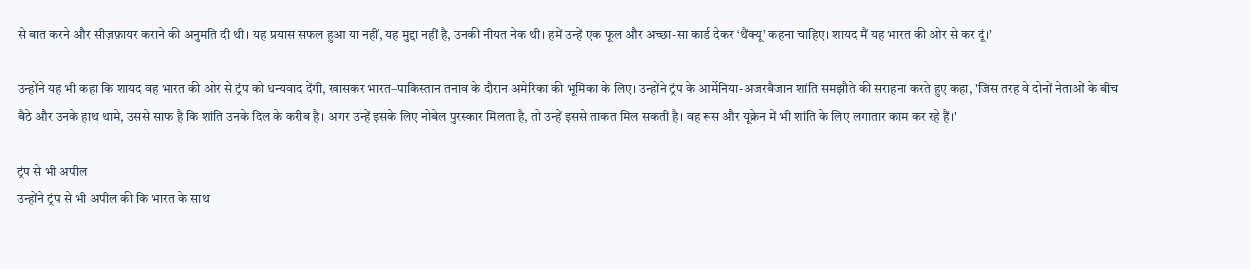से बात करने और सीज़फ़ायर कराने की अनुमति दी थी। यह प्रयास सफल हुआ या नहीं, यह मुद्दा नहीं है, उनकी नीयत नेक थी। हमें उन्हें एक फूल और अच्छा-सा कार्ड देकर ‘थैंक्यू’ कहना चाहिए। शायद मैं यह भारत की ओर से कर दूं।’

उन्होंने यह भी कहा कि शायद वह भारत की ओर से ट्रंप को धन्यवाद देंगी, खासकर भारत–पाकिस्तान तनाव के दौरान अमेरिका की भूमिका के लिए। उन्होंने ट्रंप के आर्मेनिया-अजरबैजान शांति समझौते की सराहना करते हुए कहा, 'जिस तरह वे दोनों नेताओं के बीच बैठे और उनके हाथ थामे, उससे साफ है कि शांति उनके दिल के करीब है। अगर उन्हें इसके लिए नोबेल पुरस्कार मिलता है, तो उन्हें इससे ताकत मिल सकती है। वह रूस और यूक्रेन में भी शांति के लिए लगातार काम कर रहे हैं।'

ट्रंप से भी अपील
उन्होंने ट्रंप से भी अपील की कि भारत के साथ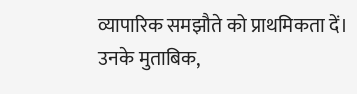व्यापारिक समझौते को प्राथमिकता दें। उनके मुताबिक,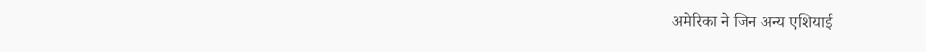अमेरिका ने जिन अन्य एशियाई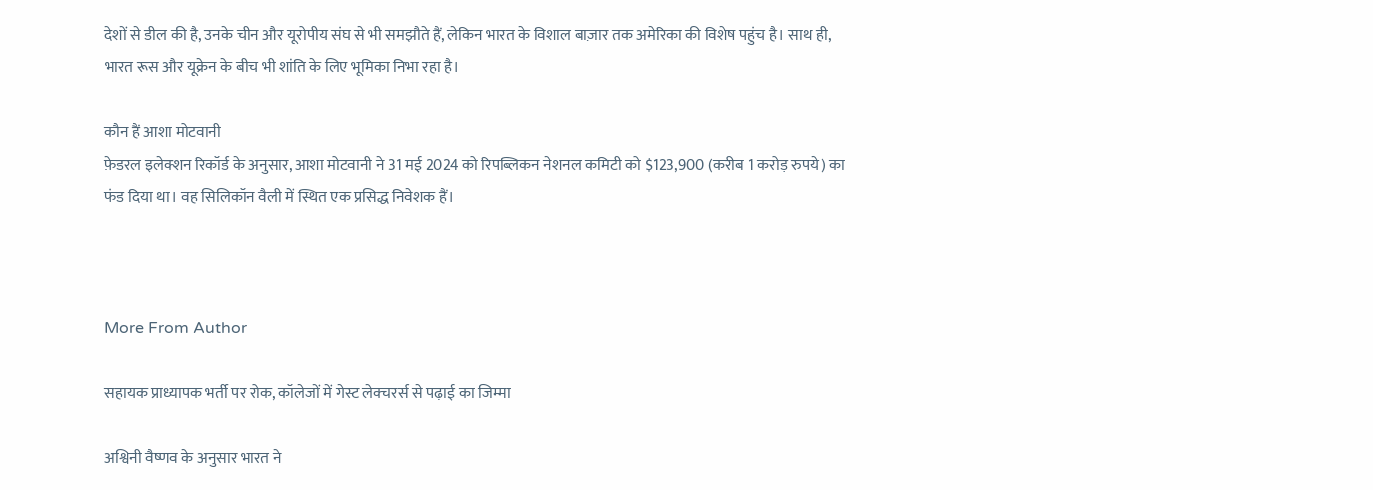देशों से डील की है, उनके चीन और यूरोपीय संघ से भी समझौते हैं, लेकिन भारत के विशाल बाज़ार तक अमेरिका की विशेष पहुंच है। साथ ही, भारत रूस और यूक्रेन के बीच भी शांति के लिए भूमिका निभा रहा है।

कौन हैं आशा मोटवानी
फ़ेडरल इलेक्शन रिकॉर्ड के अनुसार, आशा मोटवानी ने 31 मई 2024 को रिपब्लिकन नेशनल कमिटी को $123,900 (करीब 1 करोड़ रुपये) का फंड दिया था। वह सिलिकॉन वैली में स्थित एक प्रसिद्ध निवेशक हैं।



More From Author

सहायक प्राध्यापक भर्ती पर रोक, कॉलेजों में गेस्ट लेक्चरर्स से पढ़ाई का जिम्मा

अश्विनी वैष्णव के अनुसार भारत ने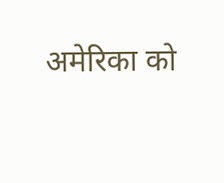अमेरिका को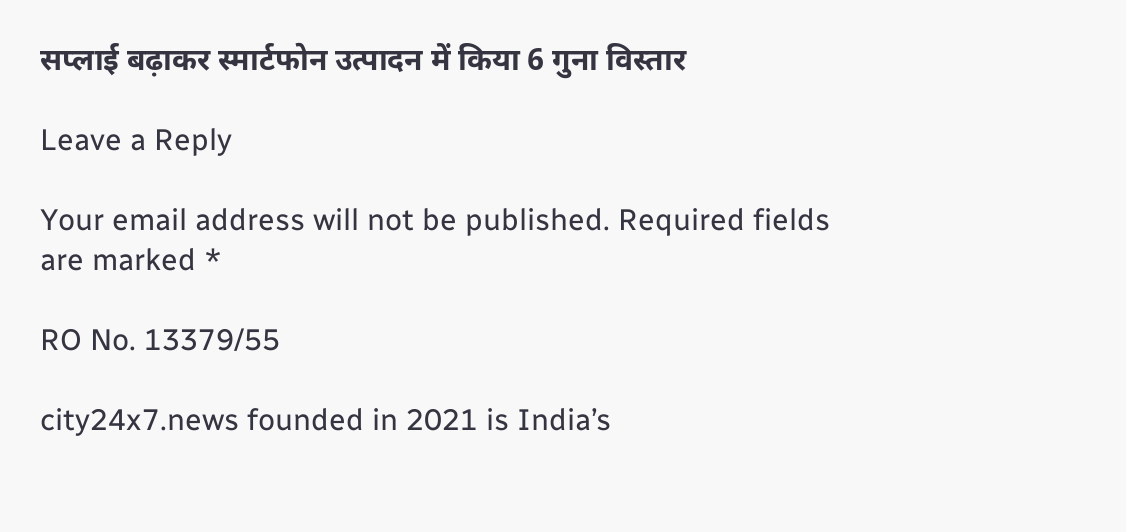सप्लाई बढ़ाकर स्मार्टफोन उत्पादन में किया 6 गुना विस्तार

Leave a Reply

Your email address will not be published. Required fields are marked *

RO No. 13379/55

city24x7.news founded in 2021 is India’s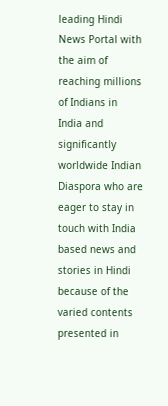leading Hindi News Portal with the aim of reaching millions of Indians in India and significantly worldwide Indian Diaspora who are eager to stay in touch with India based news and stories in Hindi because of the varied contents presented in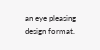an eye pleasing design format.